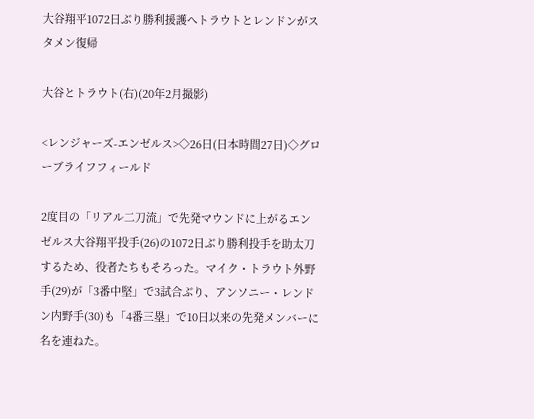大谷翔平1072日ぶり勝利援護へトラウトとレンドンがスタメン復帰

大谷とトラウト(右)(20年2月撮影)

<レンジャーズ-エンゼルス>◇26日(日本時間27日)◇グローブライフフィールド

2度目の「リアル二刀流」で先発マウンドに上がるエンゼルス大谷翔平投手(26)の1072日ぶり勝利投手を助太刀するため、役者たちもそろった。マイク・トラウト外野手(29)が「3番中堅」で3試合ぶり、アンソニー・レンドン内野手(30)も「4番三塁」で10日以来の先発メンバーに名を連ねた。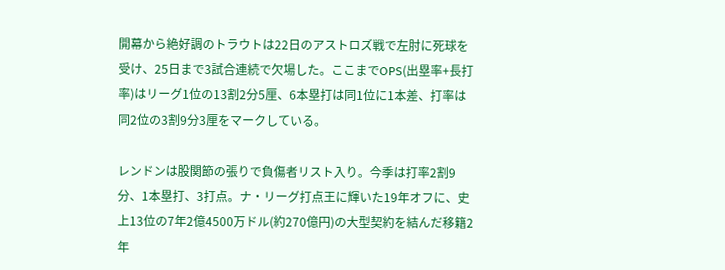開幕から絶好調のトラウトは22日のアストロズ戦で左肘に死球を受け、25日まで3試合連続で欠場した。ここまでOPS(出塁率+長打率)はリーグ1位の13割2分5厘、6本塁打は同1位に1本差、打率は同2位の3割9分3厘をマークしている。

レンドンは股関節の張りで負傷者リスト入り。今季は打率2割9分、1本塁打、3打点。ナ・リーグ打点王に輝いた19年オフに、史上13位の7年2億4500万ドル(約270億円)の大型契約を結んだ移籍2年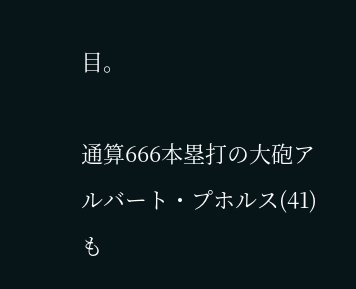目。

通算666本塁打の大砲アルバート・プホルス(41)も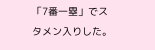「7番一塁」でスタメン入りした。